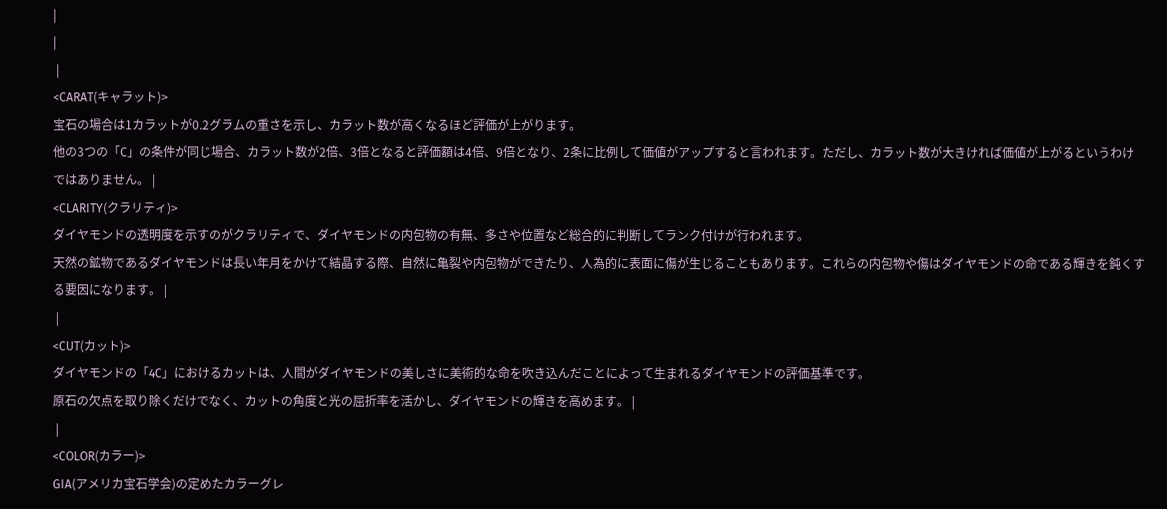|
|
 |
<CARAT(キャラット)>
宝石の場合は1カラットが0.2グラムの重さを示し、カラット数が高くなるほど評価が上がります。
他の3つの「C」の条件が同じ場合、カラット数が2倍、3倍となると評価額は4倍、9倍となり、2条に比例して価値がアップすると言われます。ただし、カラット数が大きければ価値が上がるというわけではありません。 |
<CLARITY(クラリティ)>
ダイヤモンドの透明度を示すのがクラリティで、ダイヤモンドの内包物の有無、多さや位置など総合的に判断してランク付けが行われます。
天然の鉱物であるダイヤモンドは長い年月をかけて結晶する際、自然に亀裂や内包物ができたり、人為的に表面に傷が生じることもあります。これらの内包物や傷はダイヤモンドの命である輝きを鈍くする要因になります。 |
 |
<CUT(カット)>
ダイヤモンドの「4C」におけるカットは、人間がダイヤモンドの美しさに美術的な命を吹き込んだことによって生まれるダイヤモンドの評価基準です。
原石の欠点を取り除くだけでなく、カットの角度と光の屈折率を活かし、ダイヤモンドの輝きを高めます。 |
 |
<COLOR(カラー)>
GIA(アメリカ宝石学会)の定めたカラーグレ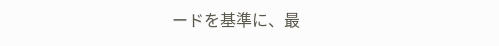ードを基準に、最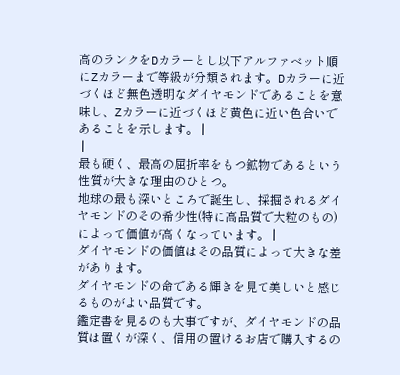高のランクをDカラーとし以下アルファベット順にZカラーまで等級が分類されます。Dカラーに近づくほど無色透明なダイヤモンドであることを意味し、Zカラーに近づくほど黄色に近い色合いであることを示します。 |
 |
最も硬く、最高の屈折率をもつ鉱物であるという性質が大きな理由のひとつ。
地球の最も深いところで誕生し、採掘されるダイヤモンドのその希少性(特に高品質で大粒のもの)によって価値が高くなっています。 |
ダイヤモンドの価値はその品質によって大きな差があります。
ダイヤモンドの命である輝きを見て美しいと感じるものがよい品質です。
鑑定書を見るのも大事ですが、ダイヤモンドの品質は置くが深く、信用の置けるお店で購入するの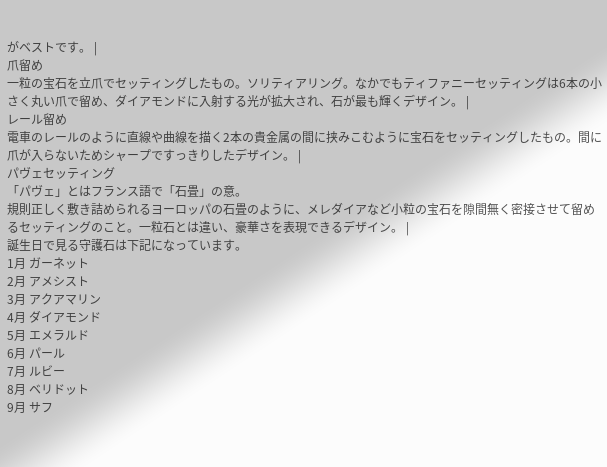がベストです。 |
爪留め
一粒の宝石を立爪でセッティングしたもの。ソリティアリング。なかでもティファニーセッティングは6本の小さく丸い爪で留め、ダイアモンドに入射する光が拡大され、石が最も輝くデザイン。 |
レール留め
電車のレールのように直線や曲線を描く2本の貴金属の間に挟みこむように宝石をセッティングしたもの。間に爪が入らないためシャープですっきりしたデザイン。 |
パヴェセッティング
「パヴェ」とはフランス語で「石畳」の意。
規則正しく敷き詰められるヨーロッパの石畳のように、メレダイアなど小粒の宝石を隙間無く密接させて留めるセッティングのこと。一粒石とは違い、豪華さを表現できるデザイン。 |
誕生日で見る守護石は下記になっています。
1月 ガーネット
2月 アメシスト
3月 アクアマリン
4月 ダイアモンド
5月 エメラルド
6月 パール
7月 ルビー
8月 ベリドット
9月 サフ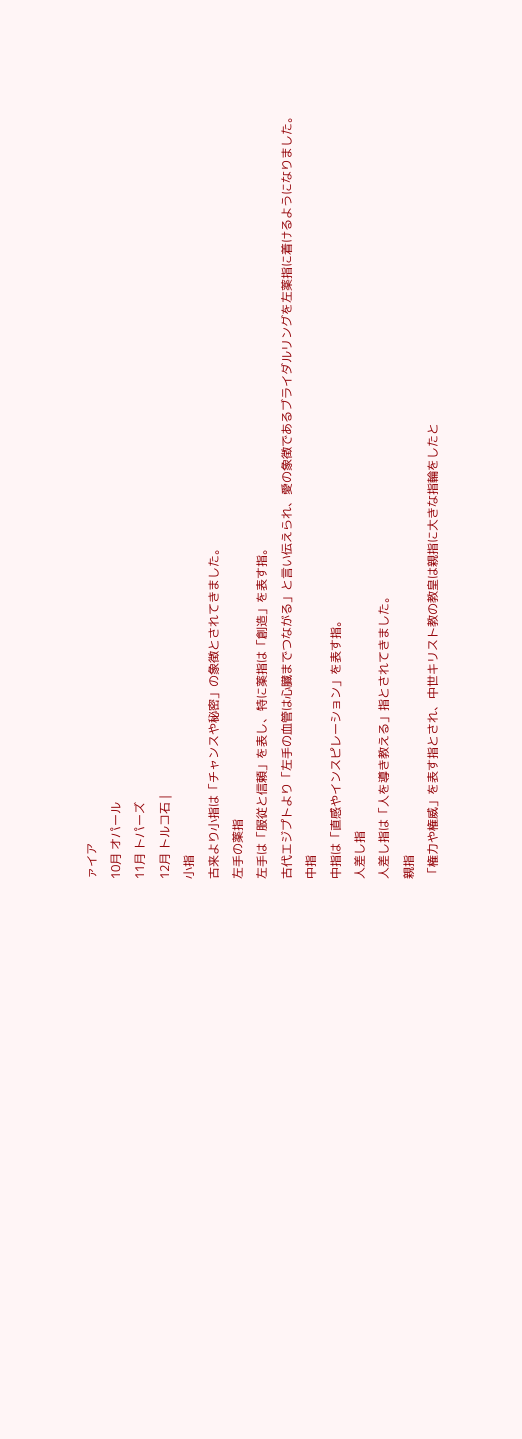ァイア
10月 オパール
11月 トパーズ
12月 トルコ石 |
小指
古来より小指は「チャンスや秘密」の象徴とされてきました。
左手の薬指
左手は「服従と信頼」を表し、特に薬指は「創造」を表す指。
古代エジプトより「左手の血管は心臓までつながる」と言い伝えられ、愛の象徴であるブライダルリングを左薬指に着けるようになりました。
中指
中指は「直感やインスピレーション」を表す指。
人差し指
人差し指は「人を導き教える」指とされてきました。
親指
「権力や権威」を表す指とされ、中世キリスト教の教皇は親指に大きな指輪をしたと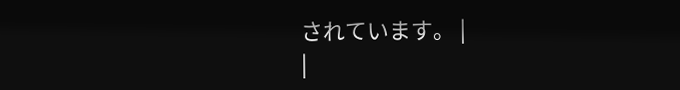されています。 |
|